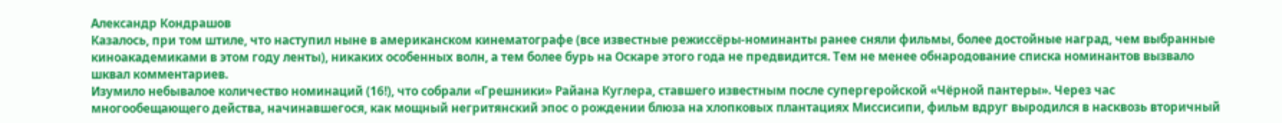Александр Кондрашов
Казалось, при том штиле, что наступил ныне в американском кинематографе (все известные режиссёры-номинанты ранее сняли фильмы, более достойные наград, чем выбранные киноакадемиками в этом году ленты), никаких особенных волн, а тем более бурь на Оскаре этого года не предвидится. Тем не менее обнародование списка номинантов вызвало шквал комментариев.
Изумило небывалое количество номинаций (16!), что собрали «Грешники» Райана Куглера, ставшего известным после супергеройской «Чёрной пантеры». Через час многообещающего действа, начинавшегося, как мощный негритянский эпос о рождении блюза на хлопковых плантациях Миссисипи, фильм вдруг выродился в насквозь вторичный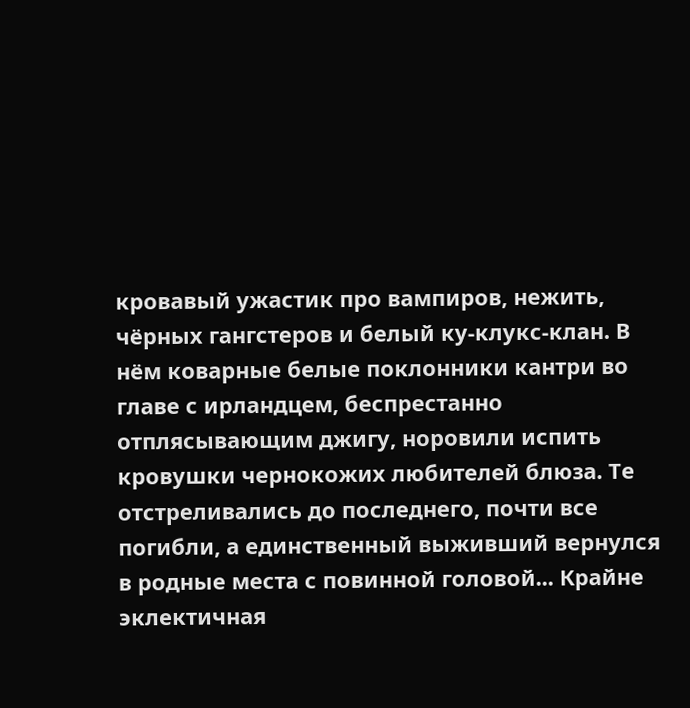кровавый ужастик про вампиров, нежить, чёрных гангстеров и белый ку-клукс-клан. В нём коварные белые поклонники кантри во главе с ирландцем, беспрестанно отплясывающим джигу, норовили испить кровушки чернокожих любителей блюза. Те отстреливались до последнего, почти все погибли, а единственный выживший вернулся в родные места с повинной головой... Крайне эклектичная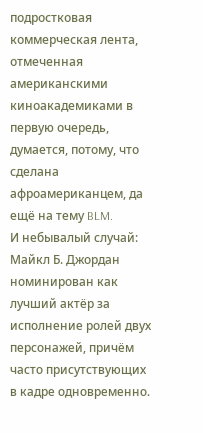подростковая коммерческая лента, отмеченная американскими киноакадемиками в первую очередь, думается, потому, что сделана афроамериканцем, да ещё на тему BLM.
И небывалый случай: Майкл Б. Джордан номинирован как лучший актёр за исполнение ролей двух персонажей, причём часто присутствующих в кадре одновременно.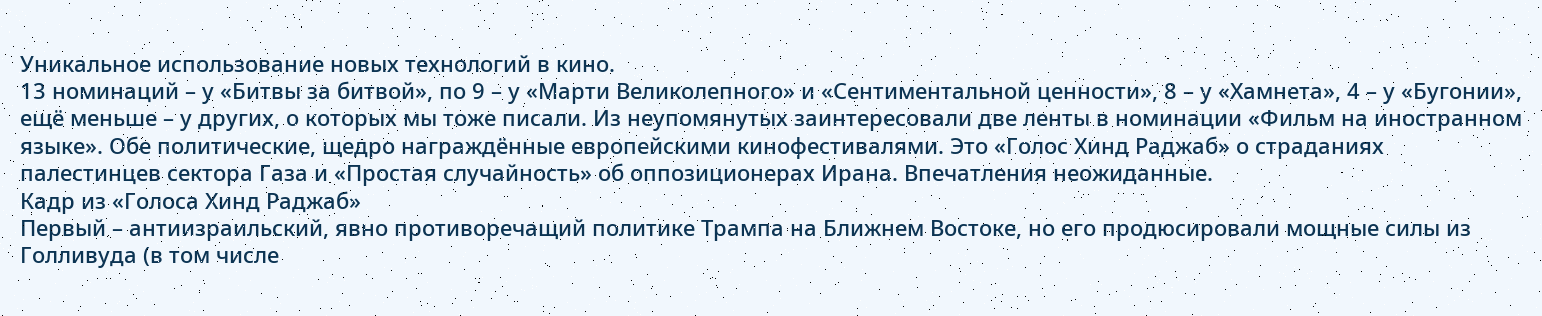Уникальное использование новых технологий в кино.
13 номинаций – у «Битвы за битвой», по 9 – у «Марти Великолепного» и «Сентиментальной ценности», 8 – у «Хамнета», 4 – у «Бугонии», ещё меньше – у других, о которых мы тоже писали. Из неупомянутых заинтересовали две ленты в номинации «Фильм на иностранном языке». Обе политические, щедро награждённые европейскими кинофестивалями. Это «Голос Хинд Раджаб» о страданиях палестинцев сектора Газа и «Простая случайность» об оппозиционерах Ирана. Впечатления неожиданные.
Кадр из «Голоса Хинд Раджаб»
Первый – антиизраильский, явно противоречащий политике Трампа на Ближнем Востоке, но его продюсировали мощные силы из Голливуда (в том числе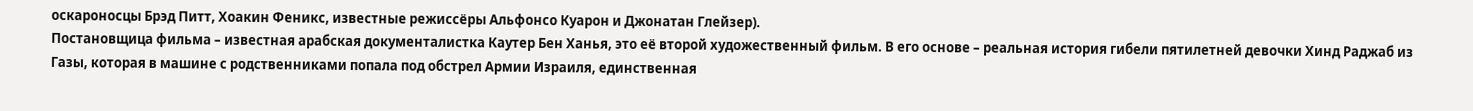оскароносцы Брэд Питт, Хоакин Феникс, известные режиссёры Альфонсо Куарон и Джонатан Глейзер).
Постановщица фильма – известная арабская документалистка Каутер Бен Ханья, это её второй художественный фильм. В его основе – реальная история гибели пятилетней девочки Хинд Раджаб из Газы, которая в машине с родственниками попала под обстрел Армии Израиля, единственная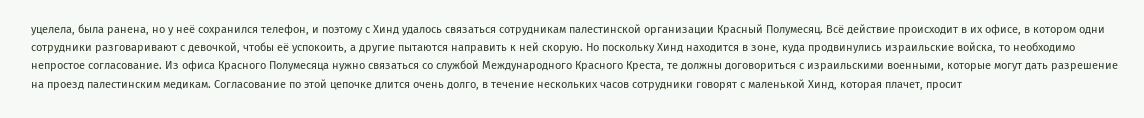уцелела, была ранена, но у неё сохранился телефон, и поэтому с Хинд удалось связаться сотрудникам палестинской организации Красный Полумесяц. Всё действие происходит в их офисе, в котором одни сотрудники разговаривают с девочкой, чтобы её успокоить, а другие пытаются направить к ней скорую. Но поскольку Хинд находится в зоне, куда продвинулись израильские войска, то необходимо непростое согласование. Из офиса Красного Полумесяца нужно связаться со службой Международного Красного Креста, те должны договориться с израильскими военными, которые могут дать разрешение на проезд палестинским медикам. Согласование по этой цепочке длится очень долго, в течение нескольких часов сотрудники говорят с маленькой Хинд, которая плачет, просит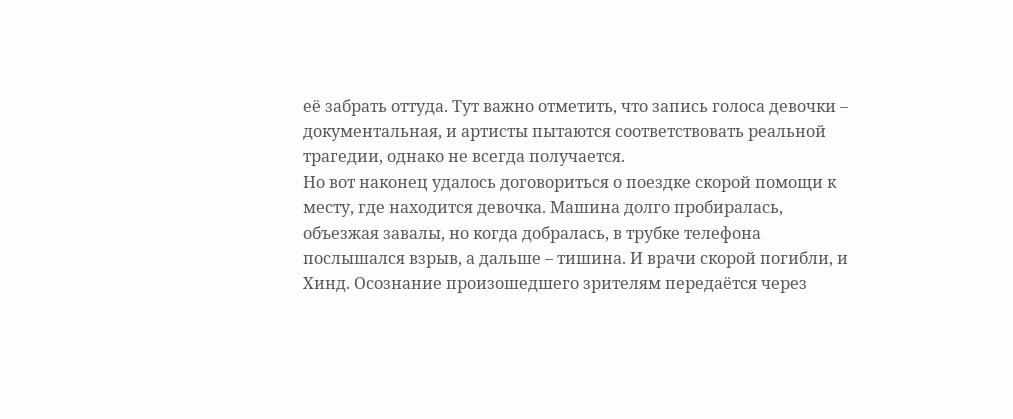её забрать оттуда. Тут важно отметить, что запись голоса девочки – документальная, и артисты пытаются соответствовать реальной трагедии, однако не всегда получается.
Но вот наконец удалось договориться о поездке скорой помощи к месту, где находится девочка. Машина долго пробиралась, объезжая завалы, но когда добралась, в трубке телефона послышался взрыв, а дальше – тишина. И врачи скорой погибли, и Хинд. Осознание произошедшего зрителям передаётся через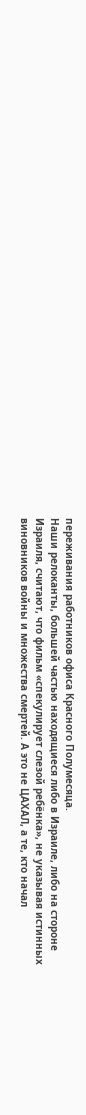переживания работников офиса Красного Полумесяца.
Наши релоканты, большей частью находящиеся либо в Израиле, либо на стороне Израиля, считают, что фильм «спекулирует слезой ребёнка», не указывая истинных виновников войны и множества смертей. А это не ЦАХАЛ, а те, кто начал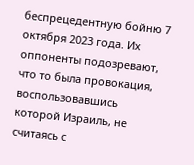беспрецедентную бойню 7 октября 2023 года. Их оппоненты подозревают, что то была провокация, воспользовавшись которой Израиль, не считаясь с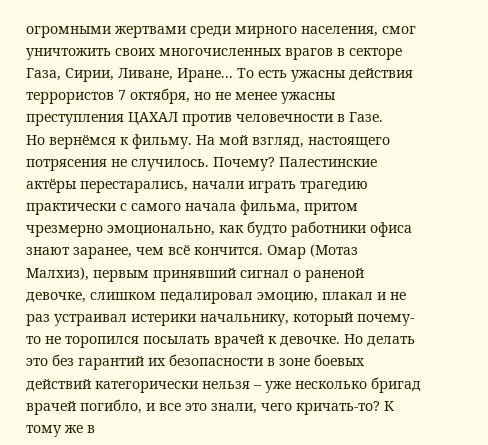огромными жертвами среди мирного населения, смог уничтожить своих многочисленных врагов в секторе Газа, Сирии, Ливане, Иране... То есть ужасны действия террористов 7 октября, но не менее ужасны преступления ЦАХАЛ против человечности в Газе.
Но вернёмся к фильму. На мой взгляд, настоящего потрясения не случилось. Почему? Палестинские актёры перестарались, начали играть трагедию практически с самого начала фильма, притом чрезмерно эмоционально, как будто работники офиса знают заранее, чем всё кончится. Омар (Мотаз Малхиз), первым принявший сигнал о раненой девочке, слишком педалировал эмоцию, плакал и не раз устраивал истерики начальнику, который почему-то не торопился посылать врачей к девочке. Но делать это без гарантий их безопасности в зоне боевых действий категорически нельзя – уже несколько бригад врачей погибло, и все это знали, чего кричать-то? К тому же в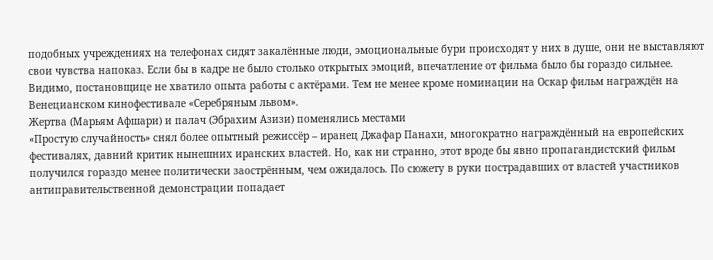подобных учреждениях на телефонах сидят закалённые люди, эмоциональные бури происходят у них в душе, они не выставляют свои чувства напоказ. Если бы в кадре не было столько открытых эмоций, впечатление от фильма было бы гораздо сильнее. Видимо, постановщице не хватило опыта работы с актёрами. Тем не менее кроме номинации на Оскар фильм награждён на Венецианском кинофестивале «Серебряным львом».
Жертва (Марьям Афшари) и палач (Эбрахим Азизи) поменялись местами
«Простую случайность» снял более опытный режиссёр – иранец Джафар Панахи, многократно награждённый на европейских фестивалях, давний критик нынешних иранских властей. Но, как ни странно, этот вроде бы явно пропагандистский фильм получился гораздо менее политически заострённым, чем ожидалось. По сюжету в руки пострадавших от властей участников антиправительственной демонстрации попадает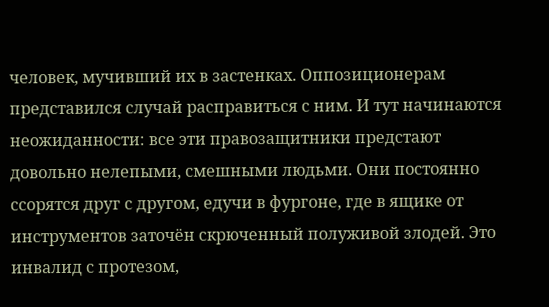человек, мучивший их в застенках. Оппозиционерам представился случай расправиться с ним. И тут начинаются неожиданности: все эти правозащитники предстают довольно нелепыми, смешными людьми. Они постоянно ссорятся друг с другом, едучи в фургоне, где в ящике от инструментов заточён скрюченный полуживой злодей. Это инвалид с протезом,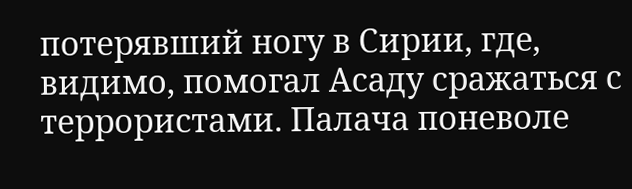потерявший ногу в Сирии, где, видимо, помогал Асаду сражаться с террористами. Палача поневоле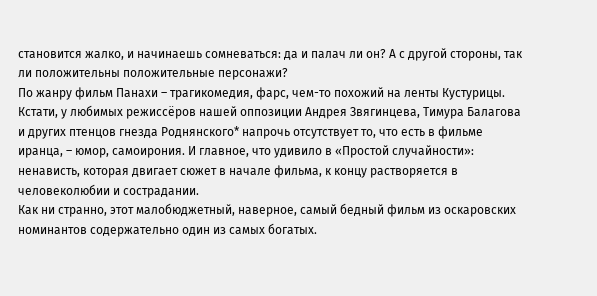становится жалко, и начинаешь сомневаться: да и палач ли он? А с другой стороны, так ли положительны положительные персонажи?
По жанру фильм Панахи – трагикомедия, фарс, чем-то похожий на ленты Кустурицы. Кстати, у любимых режиссёров нашей оппозиции Андрея Звягинцева, Тимура Балагова и других птенцов гнезда Роднянского* напрочь отсутствует то, что есть в фильме иранца, – юмор, самоирония. И главное, что удивило в «Простой случайности»: ненависть, которая двигает сюжет в начале фильма, к концу растворяется в человеколюбии и сострадании.
Как ни странно, этот малобюджетный, наверное, самый бедный фильм из оскаровских номинантов содержательно один из самых богатых.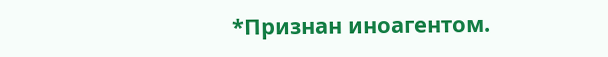*Признан иноагентом.